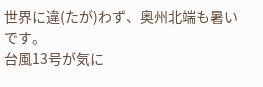世界に違(たが)わず、奥州北端も暑いです。
台風13号が気に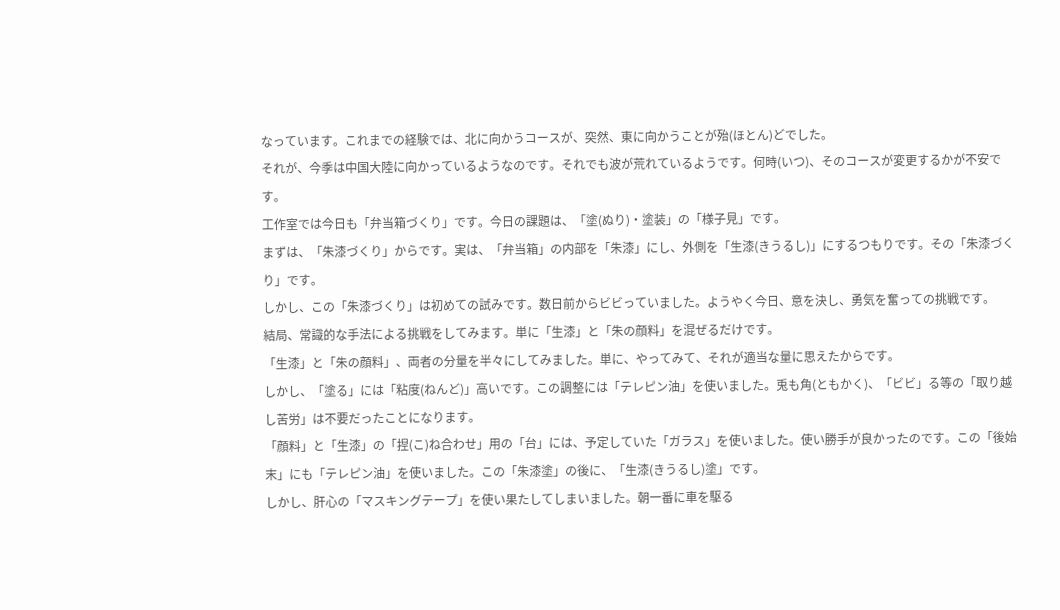なっています。これまでの経験では、北に向かうコースが、突然、東に向かうことが殆(ほとん)どでした。
それが、今季は中国大陸に向かっているようなのです。それでも波が荒れているようです。何時(いつ)、そのコースが変更するかが不安です。
工作室では今日も「弁当箱づくり」です。今日の課題は、「塗(ぬり)・塗装」の「様子見」です。
まずは、「朱漆づくり」からです。実は、「弁当箱」の内部を「朱漆」にし、外側を「生漆(きうるし)」にするつもりです。その「朱漆づくり」です。
しかし、この「朱漆づくり」は初めての試みです。数日前からビビっていました。ようやく今日、意を決し、勇気を奮っての挑戦です。
結局、常識的な手法による挑戦をしてみます。単に「生漆」と「朱の顔料」を混ぜるだけです。
「生漆」と「朱の顔料」、両者の分量を半々にしてみました。単に、やってみて、それが適当な量に思えたからです。
しかし、「塗る」には「粘度(ねんど)」高いです。この調整には「テレピン油」を使いました。兎も角(ともかく)、「ビビ」る等の「取り越し苦労」は不要だったことになります。
「顔料」と「生漆」の「捏(こ)ね合わせ」用の「台」には、予定していた「ガラス」を使いました。使い勝手が良かったのです。この「後始末」にも「テレピン油」を使いました。この「朱漆塗」の後に、「生漆(きうるし)塗」です。
しかし、肝心の「マスキングテープ」を使い果たしてしまいました。朝一番に車を駆る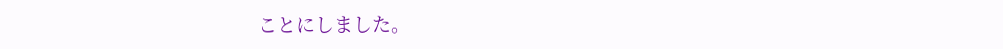ことにしました。